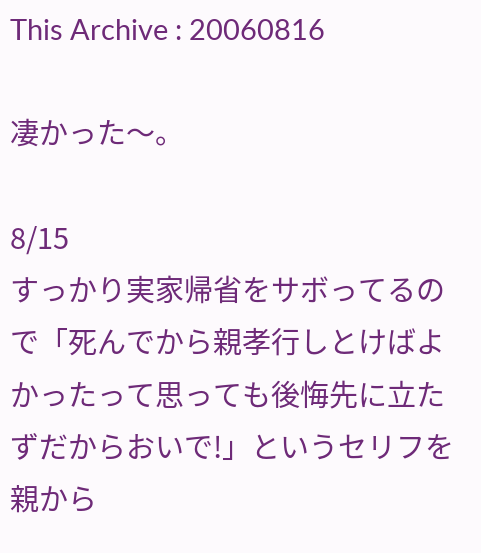This Archive : 20060816

凄かった〜。

8/15
すっかり実家帰省をサボってるので「死んでから親孝行しとけばよかったって思っても後悔先に立たずだからおいで!」というセリフを親から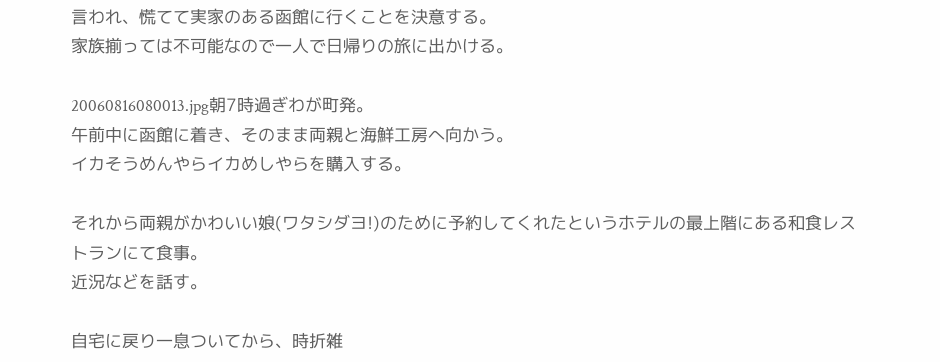言われ、慌てて実家のある函館に行くことを決意する。
家族揃っては不可能なので一人で日帰りの旅に出かける。

20060816080013.jpg朝7時過ぎわが町発。
午前中に函館に着き、そのまま両親と海鮮工房へ向かう。
イカそうめんやらイカめしやらを購入する。

それから両親がかわいい娘(ワタシダヨ!)のために予約してくれたというホテルの最上階にある和食レストランにて食事。
近況などを話す。

自宅に戻り一息ついてから、時折雑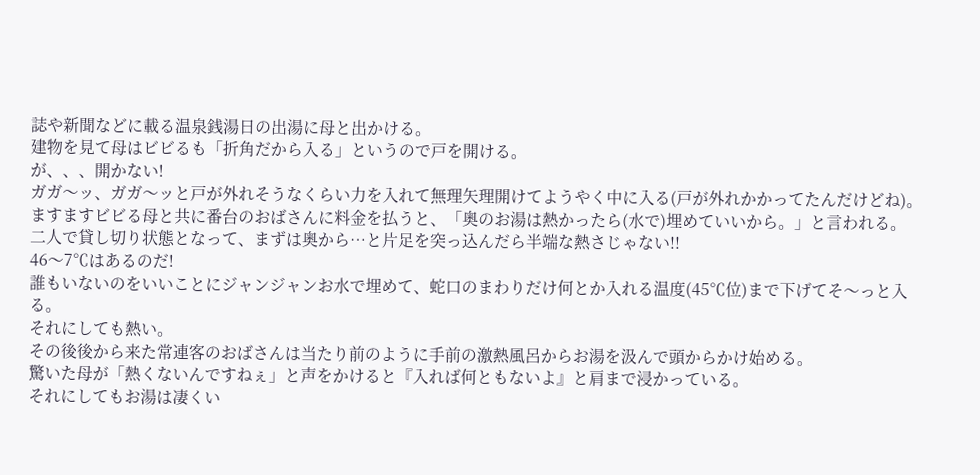誌や新聞などに載る温泉銭湯日の出湯に母と出かける。
建物を見て母はビビるも「折角だから入る」というので戸を開ける。
が、、、開かない!
ガガ〜ッ、ガガ〜ッと戸が外れそうなくらい力を入れて無理矢理開けてようやく中に入る(戸が外れかかってたんだけどね)。
ますますビビる母と共に番台のおばさんに料金を払うと、「奥のお湯は熱かったら(水で)埋めていいから。」と言われる。
二人で貸し切り状態となって、まずは奥から…と片足を突っ込んだら半端な熱さじゃない!!
46〜7℃はあるのだ!
誰もいないのをいいことにジャンジャンお水で埋めて、蛇口のまわりだけ何とか入れる温度(45℃位)まで下げてそ〜っと入る。
それにしても熱い。
その後後から来た常連客のおばさんは当たり前のように手前の激熱風呂からお湯を汲んで頭からかけ始める。
驚いた母が「熱くないんですねぇ」と声をかけると『入れば何ともないよ』と肩まで浸かっている。
それにしてもお湯は凄くい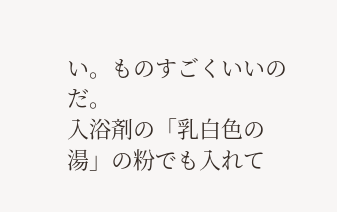い。ものすごくいいのだ。
入浴剤の「乳白色の湯」の粉でも入れて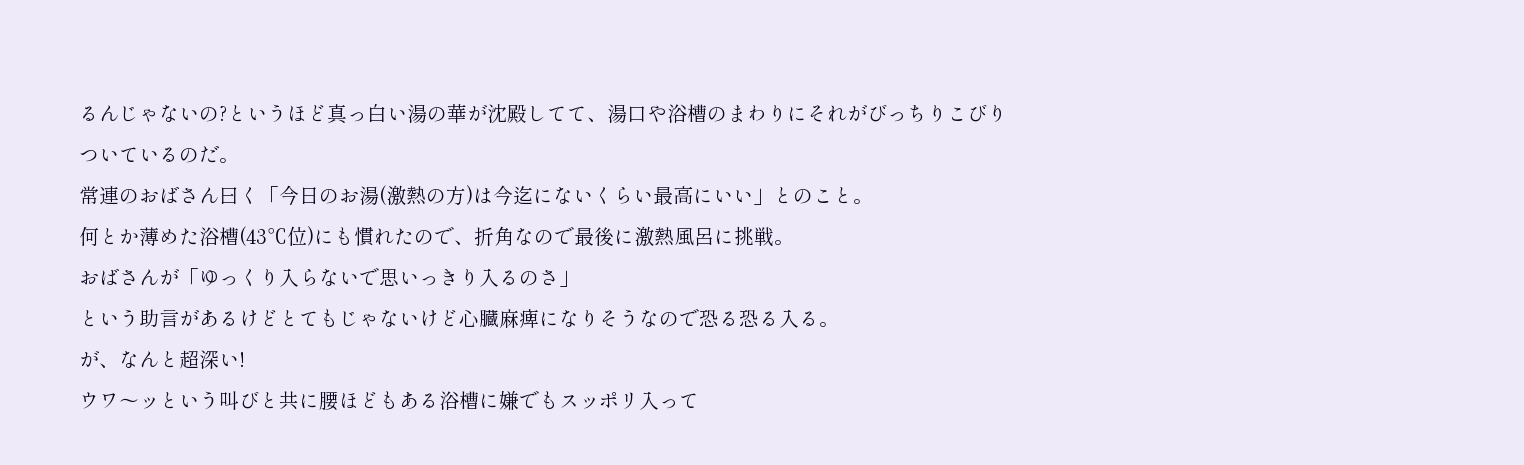るんじゃないの?というほど真っ白い湯の華が沈殿してて、湯口や浴槽のまわりにそれがびっちりこびりついているのだ。
常連のおばさん曰く「今日のお湯(激熱の方)は今迄にないくらい最高にいい」とのこと。
何とか薄めた浴槽(43℃位)にも慣れたので、折角なので最後に激熱風呂に挑戦。
おばさんが「ゆっくり入らないで思いっきり入るのさ」
という助言があるけどとてもじゃないけど心臓麻痺になりそうなので恐る恐る入る。
が、なんと超深い!
ウワ〜ッという叫びと共に腰ほどもある浴槽に嫌でもスッポリ入って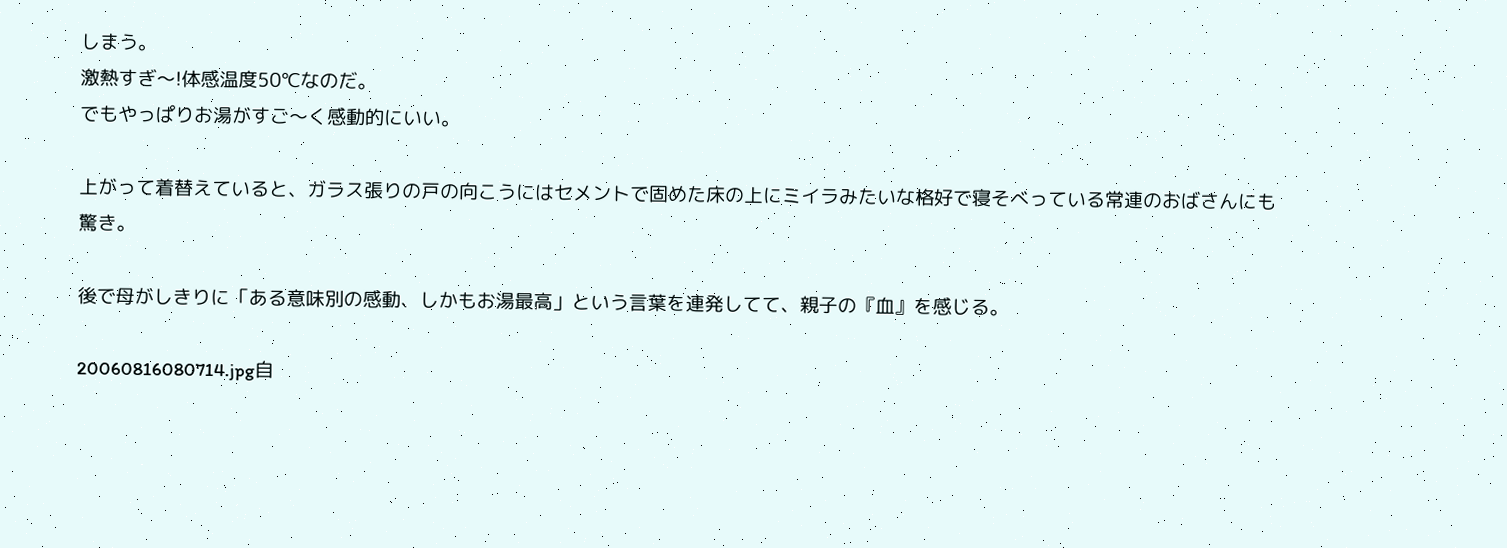しまう。
激熱すぎ〜!体感温度50℃なのだ。
でもやっぱりお湯がすご〜く感動的にいい。

上がって着替えていると、ガラス張りの戸の向こうにはセメントで固めた床の上にミイラみたいな格好で寝そべっている常連のおばさんにも驚き。

後で母がしきりに「ある意味別の感動、しかもお湯最高」という言葉を連発してて、親子の『血』を感じる。

20060816080714.jpg自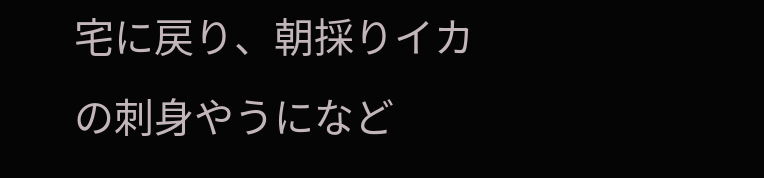宅に戻り、朝採りイカの刺身やうになど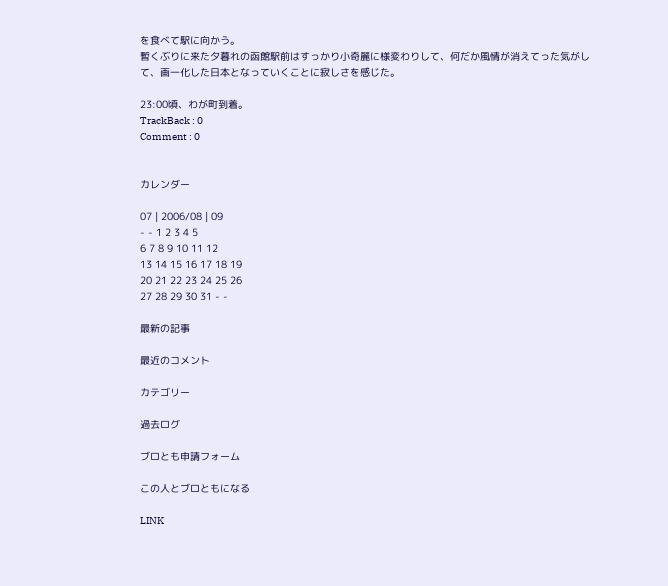を食べて駅に向かう。
暫くぶりに来た夕暮れの函館駅前はすっかり小奇麗に様変わりして、何だか風情が消えてった気がして、画一化した日本となっていくことに寂しさを感じた。

23:00頃、わが町到着。
TrackBack : 0
Comment : 0


カレンダー

07 | 2006/08 | 09
- - 1 2 3 4 5
6 7 8 9 10 11 12
13 14 15 16 17 18 19
20 21 22 23 24 25 26
27 28 29 30 31 - -

最新の記事

最近のコメント

カテゴリー

過去ログ

ブロとも申請フォーム

この人とブロともになる

LINK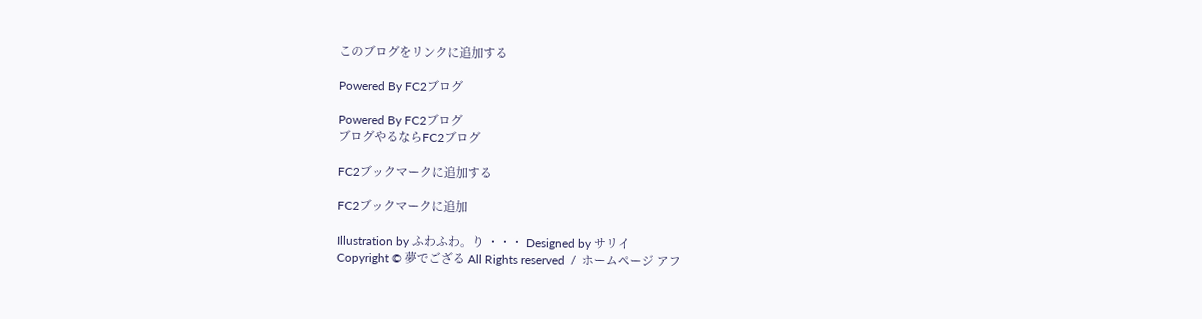このブログをリンクに追加する

Powered By FC2ブログ

Powered By FC2ブログ
ブログやるならFC2ブログ

FC2ブックマークに追加する

FC2ブックマークに追加

Illustration by ふわふわ。り ・・・ Designed by サリイ
Copyright © 夢でござる All Rights reserved  /  ホームページ アフ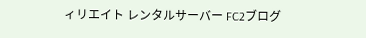ィリエイト レンタルサーバー FC2ブログ